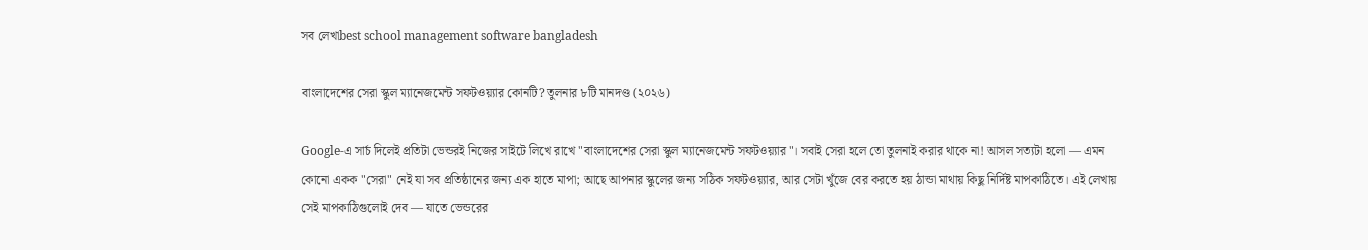সব লেখাbest school management software bangladesh

বাংলাদেশের সেরা স্কুল ম্যানেজমেন্ট সফটওয়্যার কোনটি? তুলনার ৮টি মানদণ্ড (২০২৬)

Google-এ সার্চ দিলেই প্রতিটা ভেন্ডরই নিজের সাইটে লিখে রাখে "বাংলাদেশের সেরা স্কুল ম্যানেজমেন্ট সফটওয়্যার"। সবাই সেরা হলে তো তুলনাই করার থাকে না! আসল সত্যটা হলো — এমন কোনো একক "সেরা" নেই যা সব প্রতিষ্ঠানের জন্য এক হাতে মাপা; আছে আপনার স্কুলের জন্য সঠিক সফটওয়্যার, আর সেটা খুঁজে বের করতে হয় ঠান্ডা মাথায় কিছু নির্দিষ্ট মাপকাঠিতে। এই লেখায় সেই মাপকাঠিগুলোই দেব — যাতে ভেন্ডরের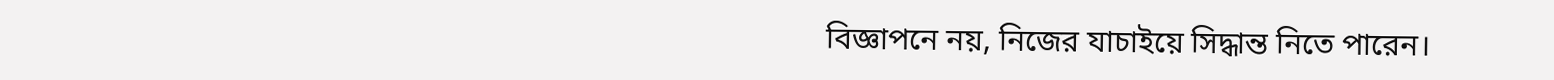বিজ্ঞাপনে নয়, নিজের যাচাইয়ে সিদ্ধান্ত নিতে পারেন।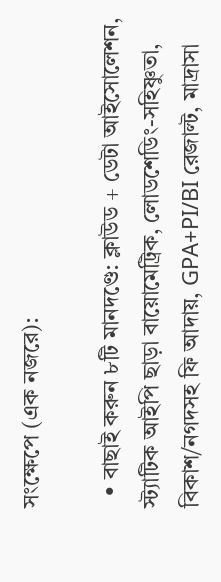সংক্ষেপে (এক নজরে):

  • বাছাই করুন ৮টি মানদণ্ডে: ক্লাউড + ডেটা আইসোলেশন, স্ট্যাটিক আইপি ছাড়া বায়োমেট্রিক, লোডশেডিং-সহিষ্ণুতা, বিকাশ/নগদসহ ফি আদায়, GPA+PI/BI রেজাল্ট, মাদ্রাসা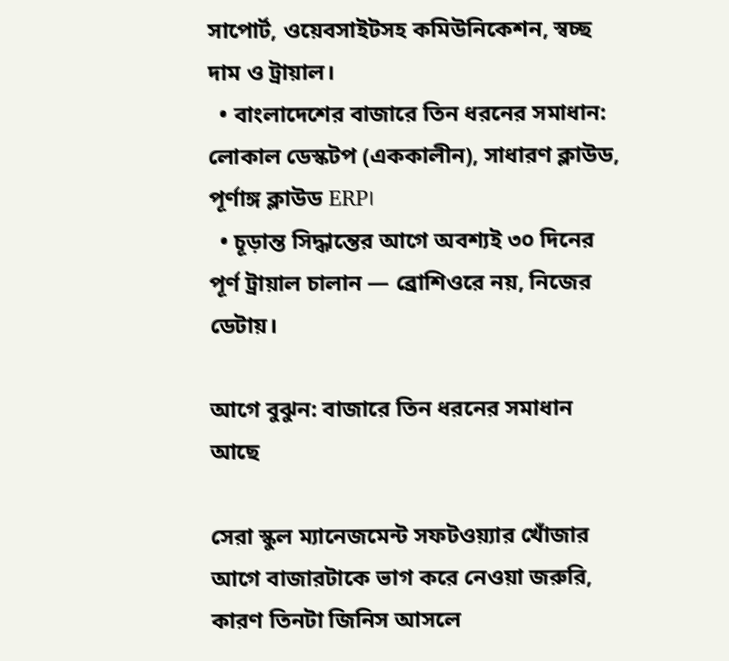সাপোর্ট, ওয়েবসাইটসহ কমিউনিকেশন, স্বচ্ছ দাম ও ট্রায়াল।
  • বাংলাদেশের বাজারে তিন ধরনের সমাধান: লোকাল ডেস্কটপ (এককালীন), সাধারণ ক্লাউড, পূর্ণাঙ্গ ক্লাউড ERP।
  • চূড়ান্ত সিদ্ধান্তের আগে অবশ্যই ৩০ দিনের পূর্ণ ট্রায়াল চালান — ব্রোশিওরে নয়, নিজের ডেটায়।

আগে বুঝুন: বাজারে তিন ধরনের সমাধান আছে

সেরা স্কুল ম্যানেজমেন্ট সফটওয়্যার খোঁজার আগে বাজারটাকে ভাগ করে নেওয়া জরুরি, কারণ তিনটা জিনিস আসলে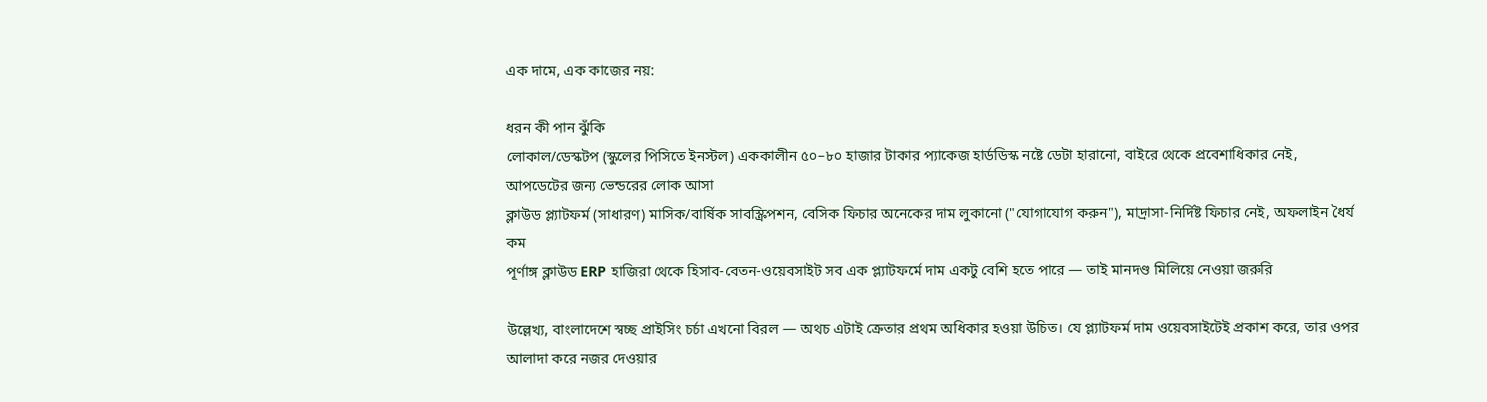এক দামে, এক কাজের নয়:

ধরন কী পান ঝুঁকি
লোকাল/ডেস্কটপ (স্কুলের পিসিতে ইনস্টল) এককালীন ৫০–৮০ হাজার টাকার প্যাকেজ হার্ডডিস্ক নষ্টে ডেটা হারানো, বাইরে থেকে প্রবেশাধিকার নেই, আপডেটের জন্য ভেন্ডরের লোক আসা
ক্লাউড প্ল্যাটফর্ম (সাধারণ) মাসিক/বার্ষিক সাবস্ক্রিপশন, বেসিক ফিচার অনেকের দাম লুকানো ("যোগাযোগ করুন"), মাদ্রাসা-নির্দিষ্ট ফিচার নেই, অফলাইন ধৈর্য কম
পূর্ণাঙ্গ ক্লাউড ERP হাজিরা থেকে হিসাব-বেতন-ওয়েবসাইট সব এক প্ল্যাটফর্মে দাম একটু বেশি হতে পারে — তাই মানদণ্ড মিলিয়ে নেওয়া জরুরি

উল্লেখ্য, বাংলাদেশে স্বচ্ছ প্রাইসিং চর্চা এখনো বিরল — অথচ এটাই ক্রেতার প্রথম অধিকার হওয়া উচিত। যে প্ল্যাটফর্ম দাম ওয়েবসাইটেই প্রকাশ করে, তার ওপর আলাদা করে নজর দেওয়ার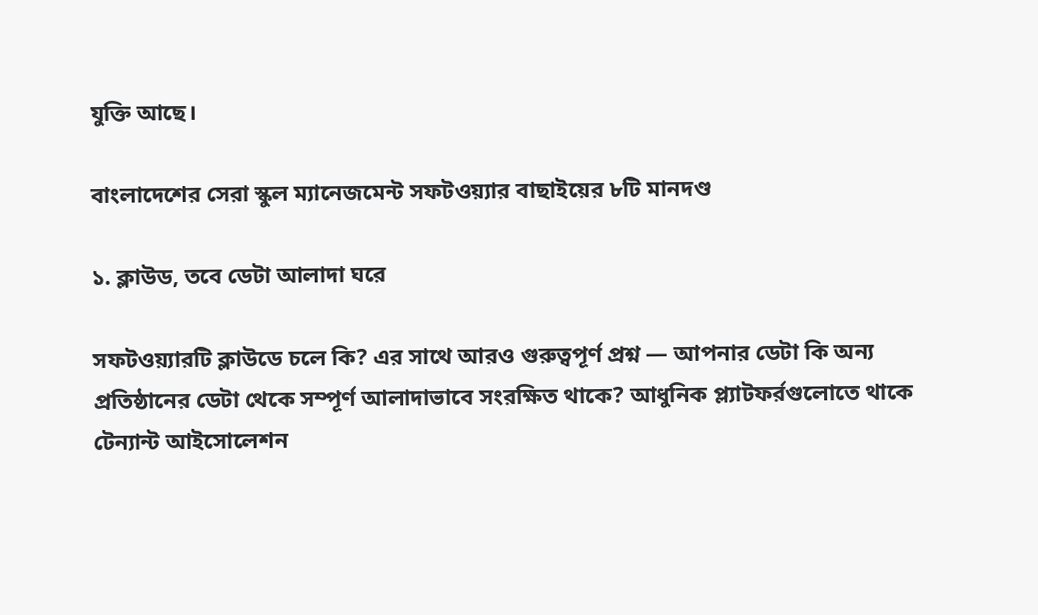যুক্তি আছে।

বাংলাদেশের সেরা স্কুল ম্যানেজমেন্ট সফটওয়্যার বাছাইয়ের ৮টি মানদণ্ড

১. ক্লাউড, তবে ডেটা আলাদা ঘরে

সফটওয়্যারটি ক্লাউডে চলে কি? এর সাথে আরও গুরুত্বপূর্ণ প্রশ্ন — আপনার ডেটা কি অন্য প্রতিষ্ঠানের ডেটা থেকে সম্পূর্ণ আলাদাভাবে সংরক্ষিত থাকে? আধুনিক প্ল্যাটফর্রগুলোতে থাকে টেন্যান্ট আইসোলেশন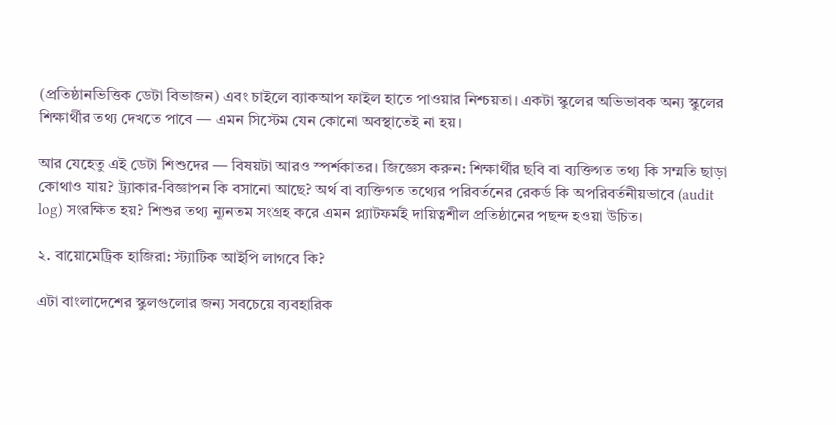(প্রতিষ্ঠানভিত্তিক ডেটা বিভাজন) এবং চাইলে ব্যাকআপ ফাইল হাতে পাওয়ার নিশ্চয়তা। একটা স্কুলের অভিভাবক অন্য স্কুলের শিক্ষার্থীর তথ্য দেখতে পাবে — এমন সিস্টেম যেন কোনো অবস্থাতেই না হয়।

আর যেহেতু এই ডেটা শিশুদের — বিষয়টা আরও স্পর্শকাতর। জিজ্ঞেস করুন: শিক্ষার্থীর ছবি বা ব্যক্তিগত তথ্য কি সম্মতি ছাড়া কোথাও যায়? ট্র্যাকার-বিজ্ঞাপন কি বসানো আছে? অর্থ বা ব্যক্তিগত তথ্যের পরিবর্তনের রেকর্ড কি অপরিবর্তনীয়ভাবে (audit log) সংরক্ষিত হয়? শিশুর তথ্য ন্যূনতম সংগ্রহ করে এমন প্ল্যাটফর্মই দায়িত্বশীল প্রতিষ্ঠানের পছন্দ হওয়া উচিত।

২. বায়োমেট্রিক হাজিরা: স্ট্যাটিক আইপি লাগবে কি?

এটা বাংলাদেশের স্কুলগুলোর জন্য সবচেয়ে ব্যবহারিক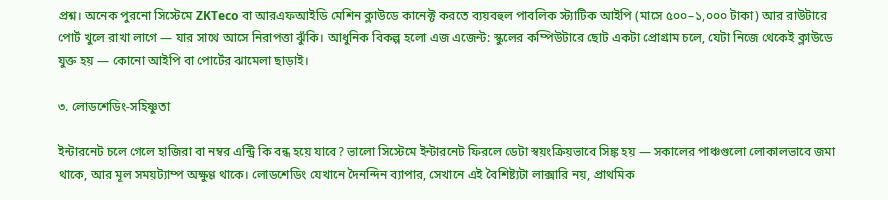প্রশ্ন। অনেক পুরনো সিস্টেমে ZKTeco বা আরএফআইডি মেশিন ক্লাউডে কানেক্ট করতে ব্যয়বহুল পাবলিক স্ট্যাটিক আইপি (মাসে ৫০০–১,০০০ টাকা) আর রাউটারে পোর্ট খুলে রাখা লাগে — যার সাথে আসে নিরাপত্তা ঝুঁকি। আধুনিক বিকল্প হলো এজ এজেন্ট: স্কুলের কম্পিউটারে ছোট একটা প্রোগ্রাম চলে, যেটা নিজে থেকেই ক্লাউডে যুক্ত হয় — কোনো আইপি বা পোর্টের ঝামেলা ছাড়াই।

৩. লোডশেডিং-সহিষ্ণুতা

ইন্টারনেট চলে গেলে হাজিরা বা নম্বর এন্ট্রি কি বন্ধ হয়ে যাবে? ভালো সিস্টেমে ইন্টারনেট ফিরলে ডেটা স্বয়ংক্রিয়ভাবে সিঙ্ক হয় — সকালের পাঞ্চগুলো লোকালভাবে জমা থাকে, আর মূল সময়ট্যাম্প অক্ষুণ্ণ থাকে। লোডশেডিং যেখানে দৈনন্দিন ব্যাপার, সেখানে এই বৈশিষ্ট্যটা লাক্সারি নয়, প্রাথমিক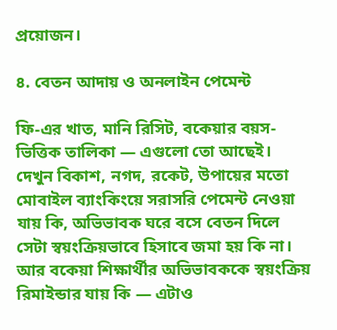প্রয়োজন।

৪. বেতন আদায় ও অনলাইন পেমেন্ট

ফি-এর খাত, মানি রিসিট, বকেয়ার বয়স-ভিত্তিক তালিকা — এগুলো তো আছেই। দেখুন বিকাশ, নগদ, রকেট, উপায়ের মতো মোবাইল ব্যাংকিংয়ে সরাসরি পেমেন্ট নেওয়া যায় কি, অভিভাবক ঘরে বসে বেতন দিলে সেটা স্বয়ংক্রিয়ভাবে হিসাবে জমা হয় কি না। আর বকেয়া শিক্ষার্থীর অভিভাবককে স্বয়ংক্রিয় রিমাইন্ডার যায় কি — এটাও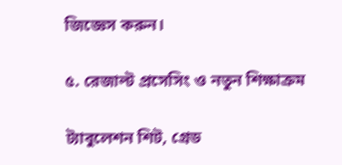জিজ্ঞেস করুন।

৫. রেজাল্ট প্রসেসিং ও নতুন শিক্ষাক্রম

ট্যাবুলেশন শিট, গ্রেড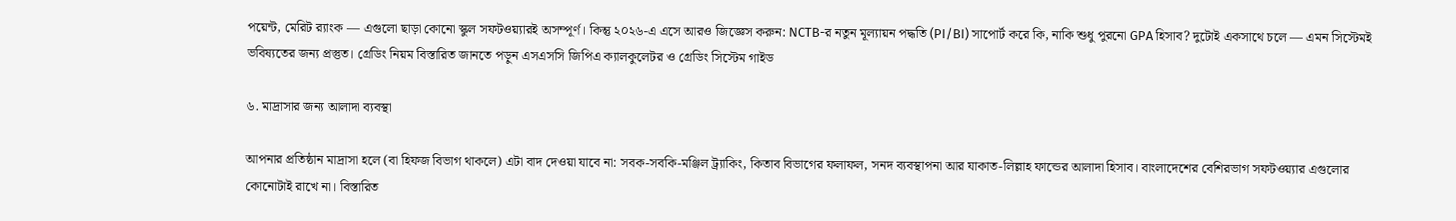পয়েন্ট, মেরিট র‍্যাংক — এগুলো ছাড়া কোনো স্কুল সফটওয়্যারই অসম্পূর্ণ। কিন্তু ২০২৬-এ এসে আরও জিজ্ঞেস করুন: NCTB-র নতুন মূল্যায়ন পদ্ধতি (PI/BI) সাপোর্ট করে কি, নাকি শুধু পুরনো GPA হিসাব? দুটোই একসাথে চলে — এমন সিস্টেমই ভবিষ্যতের জন্য প্রস্তুত। গ্রেডিং নিয়ম বিস্তারিত জানতে পড়ুন এসএসসি জিপিএ ক্যালকুলেটর ও গ্রেডিং সিস্টেম গাইড

৬. মাদ্রাসার জন্য আলাদা ব্যবস্থা

আপনার প্রতিষ্ঠান মাদ্রাসা হলে (বা হিফজ বিভাগ থাকলে) এটা বাদ দেওয়া যাবে না: সবক-সবকি-মঞ্জিল ট্র্যাকিং, কিতাব বিভাগের ফলাফল, সনদ ব্যবস্থাপনা আর যাকাত-লিল্লাহ ফান্ডের আলাদা হিসাব। বাংলাদেশের বেশিরভাগ সফটওয়্যার এগুলোর কোনোটাই রাখে না। বিস্তারিত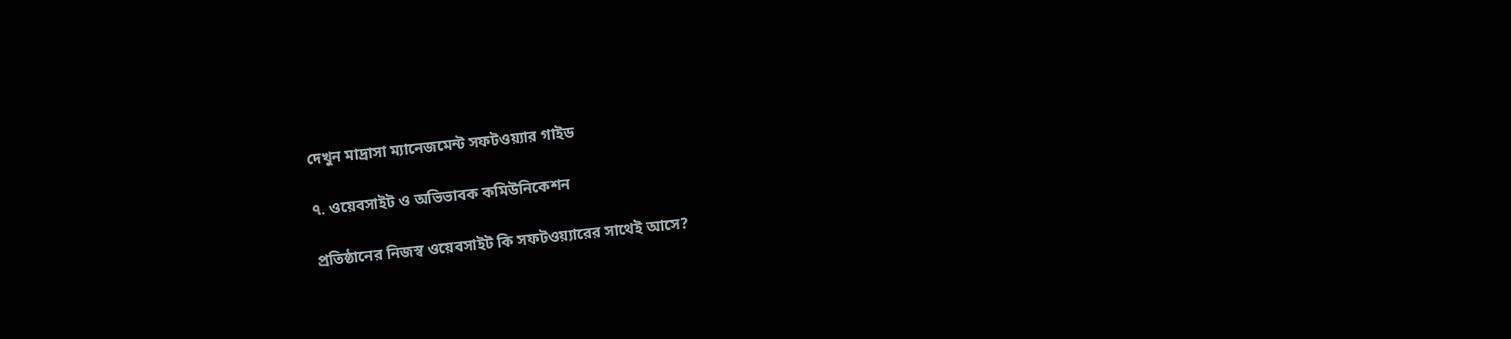দেখুন মাদ্রাসা ম্যানেজমেন্ট সফটওয়্যার গাইড

৭. ওয়েবসাইট ও অভিভাবক কমিউনিকেশন

প্রতিষ্ঠানের নিজস্ব ওয়েবসাইট কি সফটওয়্যারের সাথেই আসে?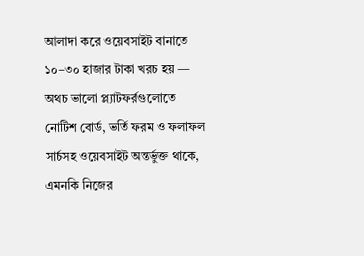আলাদা করে ওয়েবসাইট বানাতে ১০–৩০ হাজার টাকা খরচ হয় — অথচ ভালো প্ল্যাটফর্রগুলোতে নোটিশ বোর্ড, ভর্তি ফরম ও ফলাফল সার্চসহ ওয়েবসাইট অন্তর্ভুক্ত থাকে, এমনকি নিজের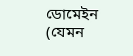ডোমেইন (যেমন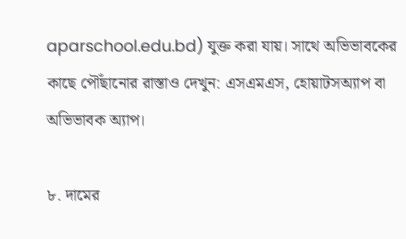aparschool.edu.bd) যুক্ত করা যায়। সাথে অভিভাবকের কাছে পৌঁছানোর রাস্তাও দেখুন: এসএমএস, হোয়াটসঅ্যাপ বা অভিভাবক অ্যাপ।

৮. দামের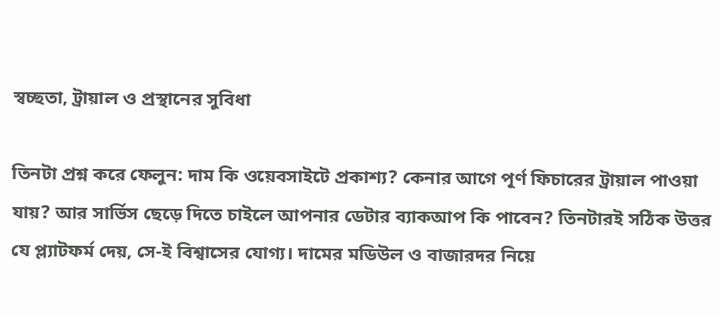স্বচ্ছতা, ট্রায়াল ও প্রস্থানের সুবিধা

তিনটা প্রশ্ন করে ফেলুন: দাম কি ওয়েবসাইটে প্রকাশ্য? কেনার আগে পূর্ণ ফিচারের ট্রায়াল পাওয়া যায়? আর সার্ভিস ছেড়ে দিতে চাইলে আপনার ডেটার ব্যাকআপ কি পাবেন? তিনটারই সঠিক উত্তর যে প্ল্যাটফর্ম দেয়, সে-ই বিশ্বাসের যোগ্য। দামের মডিউল ও বাজারদর নিয়ে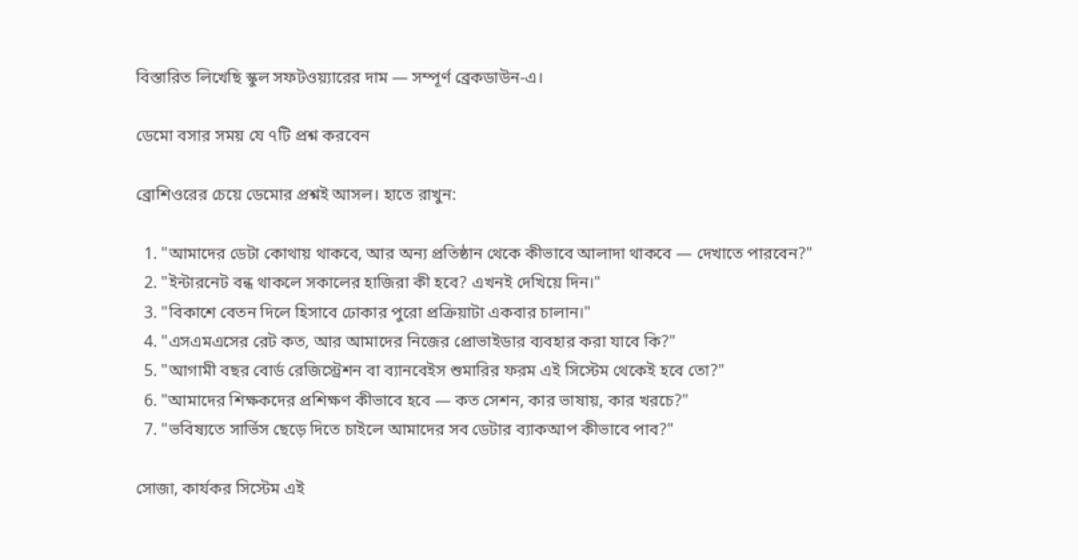বিস্তারিত লিখেছি স্কুল সফটওয়্যারের দাম — সম্পূর্ণ ব্রেকডাউন-এ।

ডেমো বসার সময় যে ৭টি প্রশ্ন করবেন

ব্রোশিওরের চেয়ে ডেমোর প্রশ্নই আসল। হাতে রাখুন:

  1. "আমাদের ডেটা কোথায় থাকবে, আর অন্য প্রতিষ্ঠান থেকে কীভাবে আলাদা থাকবে — দেখাতে পারবেন?"
  2. "ইন্টারনেট বন্ধ থাকলে সকালের হাজিরা কী হবে? এখনই দেখিয়ে দিন।"
  3. "বিকাশে বেতন দিলে হিসাবে ঢোকার পুরো প্রক্রিয়াটা একবার চালান।"
  4. "এসএমএসের রেট কত, আর আমাদের নিজের প্রোভাইডার ব্যবহার করা যাবে কি?"
  5. "আগামী বছর বোর্ড রেজিস্ট্রেশন বা ব্যানবেইস শুমারির ফরম এই সিস্টেম থেকেই হবে তো?"
  6. "আমাদের শিক্ষকদের প্রশিক্ষণ কীভাবে হবে — কত সেশন, কার ভাষায়, কার খরচে?"
  7. "ভবিষ্যতে সার্ভিস ছেড়ে দিতে চাইলে আমাদের সব ডেটার ব্যাকআপ কীভাবে পাব?"

সোজা, কার্যকর সিস্টেম এই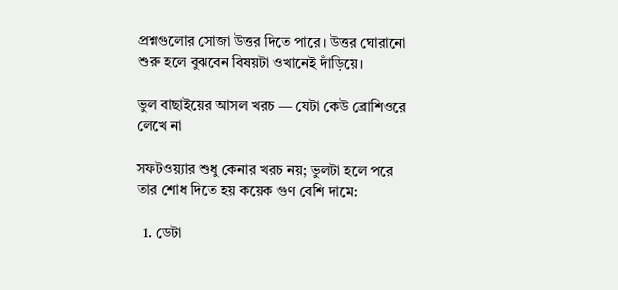প্রশ্নগুলোর সোজা উত্তর দিতে পারে। উত্তর ঘোরানো শুরু হলে বুঝবেন বিষয়টা ওখানেই দাঁড়িয়ে।

ভুল বাছাইয়ের আসল খরচ — যেটা কেউ ব্রোশিওরে লেখে না

সফটওয়্যার শুধু কেনার খরচ নয়; ভুলটা হলে পরে তার শোধ দিতে হয় কয়েক গুণ বেশি দামে:

  1. ডেটা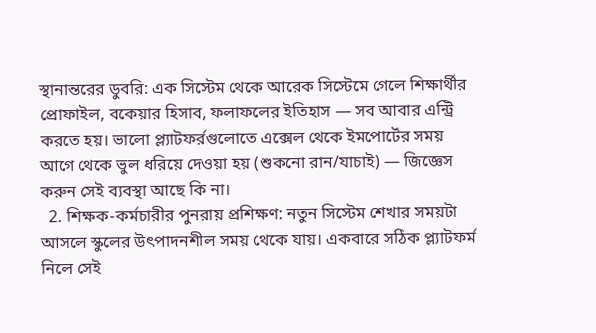স্থানান্তরের ডুবরি: এক সিস্টেম থেকে আরেক সিস্টেমে গেলে শিক্ষার্থীর প্রোফাইল, বকেয়ার হিসাব, ফলাফলের ইতিহাস — সব আবার এন্ট্রি করতে হয়। ভালো প্ল্যাটফর্রগুলোতে এক্সেল থেকে ইমপোর্টের সময় আগে থেকে ভুল ধরিয়ে দেওয়া হয় (শুকনো রান/যাচাই) — জিজ্ঞেস করুন সেই ব্যবস্থা আছে কি না।
  2. শিক্ষক-কর্মচারীর পুনরায় প্রশিক্ষণ: নতুন সিস্টেম শেখার সময়টা আসলে স্কুলের উৎপাদনশীল সময় থেকে যায়। একবারে সঠিক প্ল্যাটফর্ম নিলে সেই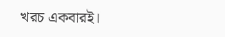খরচ একবারই।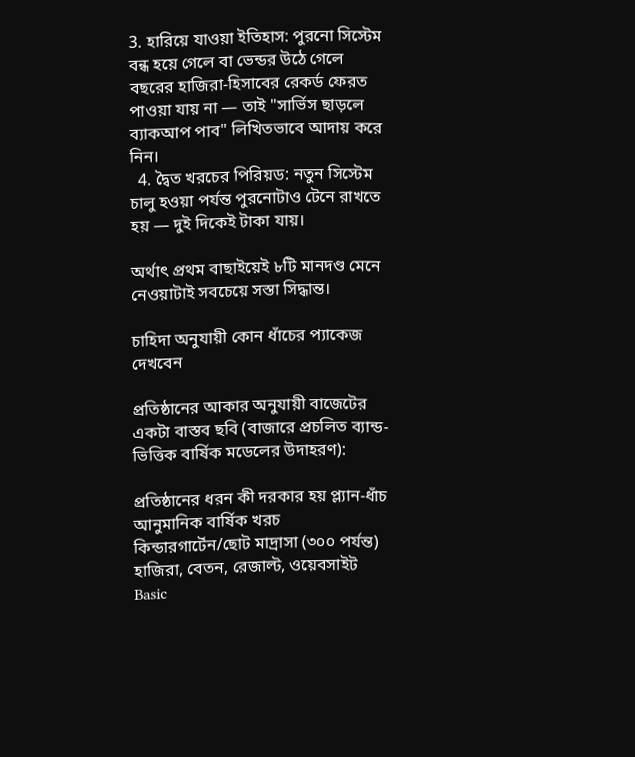3. হারিয়ে যাওয়া ইতিহাস: পুরনো সিস্টেম বন্ধ হয়ে গেলে বা ভেন্ডর উঠে গেলে বছরের হাজিরা-হিসাবের রেকর্ড ফেরত পাওয়া যায় না — তাই "সার্ভিস ছাড়লে ব্যাকআপ পাব" লিখিতভাবে আদায় করে নিন।
  4. দ্বৈত খরচের পিরিয়ড: নতুন সিস্টেম চালু হওয়া পর্যন্ত পুরনোটাও টেনে রাখতে হয় — দুই দিকেই টাকা যায়।

অর্থাৎ প্রথম বাছাইয়েই ৮টি মানদণ্ড মেনে নেওয়াটাই সবচেয়ে সস্তা সিদ্ধান্ত।

চাহিদা অনুযায়ী কোন ধাঁচের প্যাকেজ দেখবেন

প্রতিষ্ঠানের আকার অনুযায়ী বাজেটের একটা বাস্তব ছবি (বাজারে প্রচলিত ব্যান্ড-ভিত্তিক বার্ষিক মডেলের উদাহরণ):

প্রতিষ্ঠানের ধরন কী দরকার হয় প্ল্যান-ধাঁচ আনুমানিক বার্ষিক খরচ
কিন্ডারগার্টেন/ছোট মাদ্রাসা (৩০০ পর্যন্ত) হাজিরা, বেতন, রেজাল্ট, ওয়েবসাইট Basic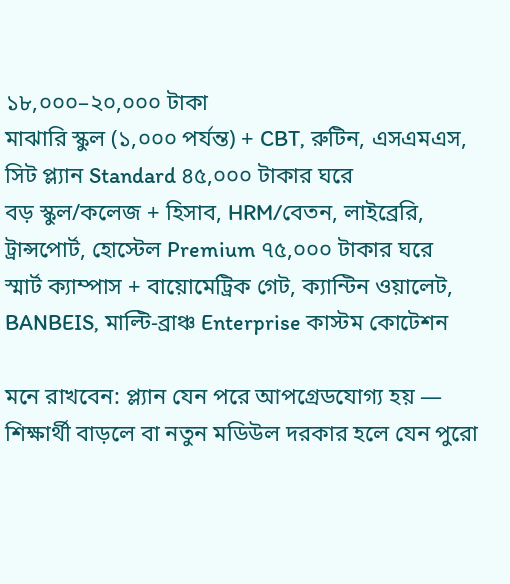১৮,০০০–২০,০০০ টাকা
মাঝারি স্কুল (১,০০০ পর্যন্ত) + CBT, রুটিন, এসএমএস, সিট প্ল্যান Standard ৪৫,০০০ টাকার ঘরে
বড় স্কুল/কলেজ + হিসাব, HRM/বেতন, লাইব্রেরি, ট্রান্সপোর্ট, হোস্টেল Premium ৭৫,০০০ টাকার ঘরে
স্মার্ট ক্যাম্পাস + বায়োমেট্রিক গেট, ক্যান্টিন ওয়ালেট, BANBEIS, মাল্টি-ব্রাঞ্চ Enterprise কাস্টম কোটেশন

মনে রাখবেন: প্ল্যান যেন পরে আপগ্রেডযোগ্য হয় — শিক্ষার্থী বাড়লে বা নতুন মডিউল দরকার হলে যেন পুরো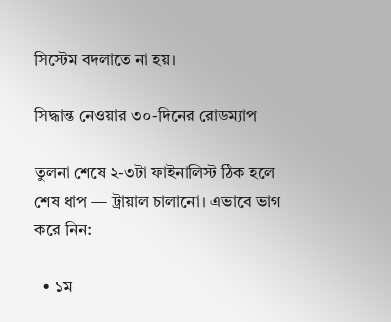সিস্টেম বদলাতে না হয়।

সিদ্ধান্ত নেওয়ার ৩০-দিনের রোডম্যাপ

তুলনা শেষে ২-৩টা ফাইনালিস্ট ঠিক হলে শেষ ধাপ — ট্রায়াল চালানো। এভাবে ভাগ করে নিন:

  • ১ম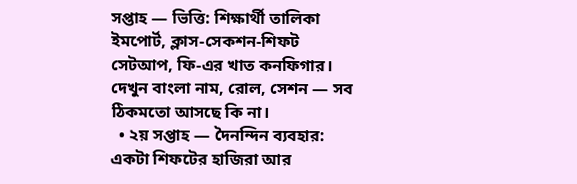সপ্তাহ — ভিত্তি: শিক্ষার্থী তালিকা ইমপোর্ট, ক্লাস-সেকশন-শিফট সেটআপ, ফি-এর খাত কনফিগার। দেখুন বাংলা নাম, রোল, সেশন — সব ঠিকমতো আসছে কি না।
  • ২য় সপ্তাহ — দৈনন্দিন ব্যবহার: একটা শিফটের হাজিরা আর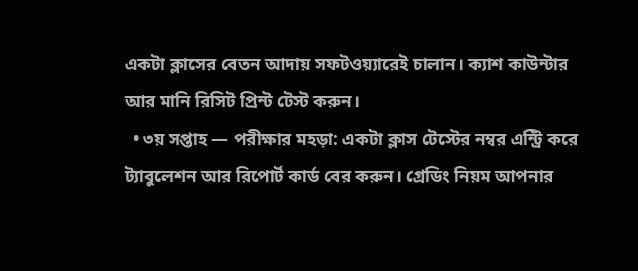একটা ক্লাসের বেতন আদায় সফটওয়্যারেই চালান। ক্যাশ কাউন্টার আর মানি রিসিট প্রিন্ট টেস্ট করুন।
  • ৩য় সপ্তাহ — পরীক্ষার মহড়া: একটা ক্লাস টেস্টের নম্বর এন্ট্রি করে ট্যাবুলেশন আর রিপোর্ট কার্ড বের করুন। গ্রেডিং নিয়ম আপনার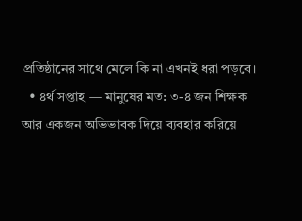প্রতিষ্ঠানের সাথে মেলে কি না এখনই ধরা পড়বে।
  • ৪র্থ সপ্তাহ — মানুষের মত: ৩-৪ জন শিক্ষক আর একজন অভিভাবক দিয়ে ব্যবহার করিয়ে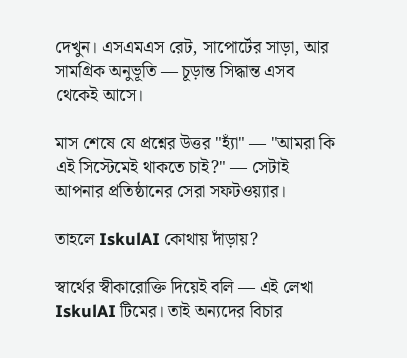দেখুন। এসএমএস রেট, সাপোর্টের সাড়া, আর সামগ্রিক অনুভূতি — চূড়ান্ত সিদ্ধান্ত এসব থেকেই আসে।

মাস শেষে যে প্রশ্নের উত্তর "হ্যাঁ" — "আমরা কি এই সিস্টেমেই থাকতে চাই?" — সেটাই আপনার প্রতিষ্ঠানের সেরা সফটওয়্যার।

তাহলে IskulAI কোথায় দাঁড়ায়?

স্বার্থের স্বীকারোক্তি দিয়েই বলি — এই লেখা IskulAI টিমের। তাই অন্যদের বিচার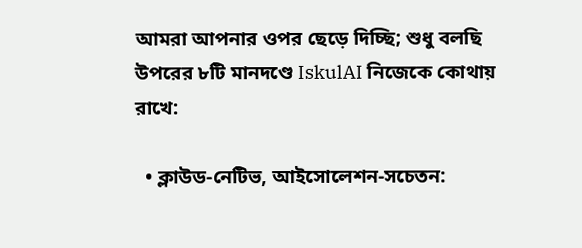আমরা আপনার ওপর ছেড়ে দিচ্ছি; শুধু বলছি উপরের ৮টি মানদণ্ডে IskulAI নিজেকে কোথায় রাখে:

  • ক্লাউড-নেটিভ, আইসোলেশন-সচেতন: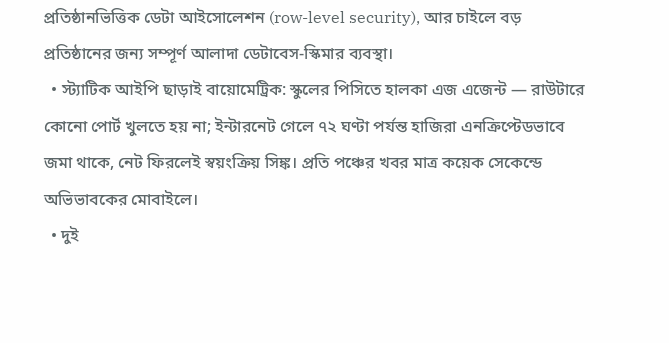প্রতিষ্ঠানভিত্তিক ডেটা আইসোলেশন (row-level security), আর চাইলে বড় প্রতিষ্ঠানের জন্য সম্পূর্ণ আলাদা ডেটাবেস-স্কিমার ব্যবস্থা।
  • স্ট্যাটিক আইপি ছাড়াই বায়োমেট্রিক: স্কুলের পিসিতে হালকা এজ এজেন্ট — রাউটারে কোনো পোর্ট খুলতে হয় না; ইন্টারনেট গেলে ৭২ ঘণ্টা পর্যন্ত হাজিরা এনক্রিপ্টেডভাবে জমা থাকে, নেট ফিরলেই স্বয়ংক্রিয় সিঙ্ক। প্রতি পঞ্চের খবর মাত্র কয়েক সেকেন্ডে অভিভাবকের মোবাইলে।
  • দুই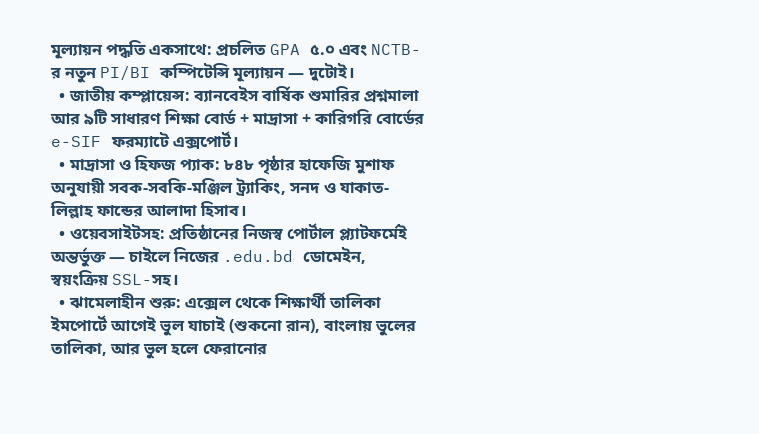মূল্যায়ন পদ্ধতি একসাথে: প্রচলিত GPA ৫.০ এবং NCTB-র নতুন PI/BI কম্পিটেন্সি মূল্যায়ন — দুটোই।
  • জাতীয় কম্প্লায়েন্স: ব্যানবেইস বার্ষিক শুমারির প্রশ্নমালা আর ৯টি সাধারণ শিক্ষা বোর্ড + মাদ্রাসা + কারিগরি বোর্ডের e-SIF ফরম্যাটে এক্সপোর্ট।
  • মাদ্রাসা ও হিফজ প্যাক: ৮৪৮ পৃষ্ঠার হাফেজি মুশাফ অনুযায়ী সবক-সবকি-মঞ্জিল ট্র্যাকিং, সনদ ও যাকাত-লিল্লাহ ফান্ডের আলাদা হিসাব।
  • ওয়েবসাইটসহ: প্রতিষ্ঠানের নিজস্ব পোর্টাল প্ল্যাটফর্মেই অন্তর্ভুক্ত — চাইলে নিজের .edu.bd ডোমেইন, স্বয়ংক্রিয় SSL-সহ।
  • ঝামেলাহীন শুরু: এক্সেল থেকে শিক্ষার্থী তালিকা ইমপোর্টে আগেই ভুল যাচাই (শুকনো রান), বাংলায় ভুলের তালিকা, আর ভুল হলে ফেরানোর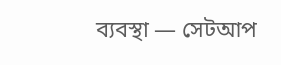ব্যবস্থা — সেটআপ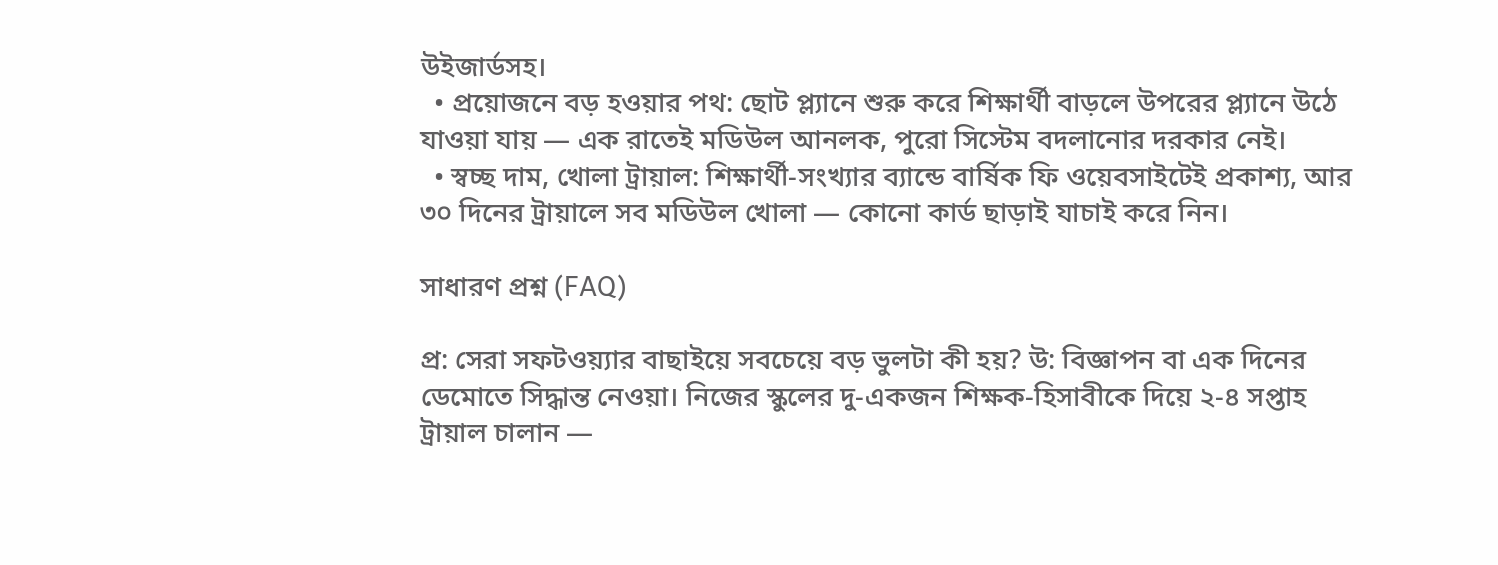উইজার্ডসহ।
  • প্রয়োজনে বড় হওয়ার পথ: ছোট প্ল্যানে শুরু করে শিক্ষার্থী বাড়লে উপরের প্ল্যানে উঠে যাওয়া যায় — এক রাতেই মডিউল আনলক, পুরো সিস্টেম বদলানোর দরকার নেই।
  • স্বচ্ছ দাম, খোলা ট্রায়াল: শিক্ষার্থী-সংখ্যার ব্যান্ডে বার্ষিক ফি ওয়েবসাইটেই প্রকাশ্য, আর ৩০ দিনের ট্রায়ালে সব মডিউল খোলা — কোনো কার্ড ছাড়াই যাচাই করে নিন।

সাধারণ প্রশ্ন (FAQ)

প্র: সেরা সফটওয়্যার বাছাইয়ে সবচেয়ে বড় ভুলটা কী হয়? উ: বিজ্ঞাপন বা এক দিনের ডেমোতে সিদ্ধান্ত নেওয়া। নিজের স্কুলের দু-একজন শিক্ষক-হিসাবীকে দিয়ে ২-৪ সপ্তাহ ট্রায়াল চালান —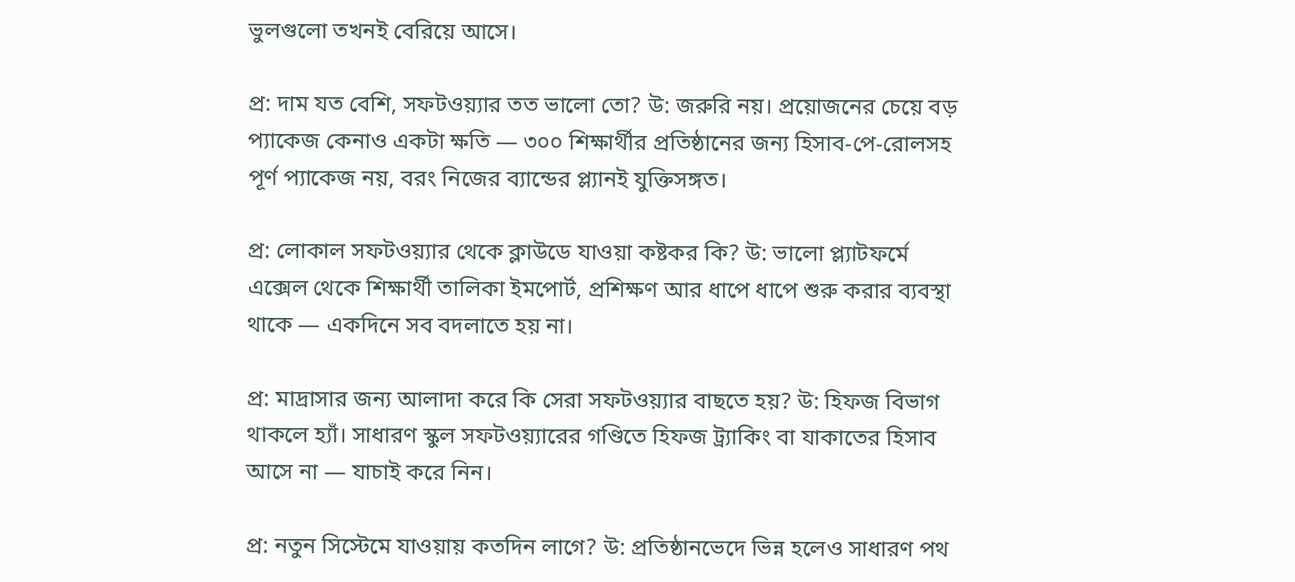ভুলগুলো তখনই বেরিয়ে আসে।

প্র: দাম যত বেশি, সফটওয়্যার তত ভালো তো? উ: জরুরি নয়। প্রয়োজনের চেয়ে বড় প্যাকেজ কেনাও একটা ক্ষতি — ৩০০ শিক্ষার্থীর প্রতিষ্ঠানের জন্য হিসাব-পে-রোলসহ পূর্ণ প্যাকেজ নয়, বরং নিজের ব্যান্ডের প্ল্যানই যুক্তিসঙ্গত।

প্র: লোকাল সফটওয়্যার থেকে ক্লাউডে যাওয়া কষ্টকর কি? উ: ভালো প্ল্যাটফর্মে এক্সেল থেকে শিক্ষার্থী তালিকা ইমপোর্ট, প্রশিক্ষণ আর ধাপে ধাপে শুরু করার ব্যবস্থা থাকে — একদিনে সব বদলাতে হয় না।

প্র: মাদ্রাসার জন্য আলাদা করে কি সেরা সফটওয়্যার বাছতে হয়? উ: হিফজ বিভাগ থাকলে হ্যাঁ। সাধারণ স্কুল সফটওয়্যারের গণ্ডিতে হিফজ ট্র্যাকিং বা যাকাতের হিসাব আসে না — যাচাই করে নিন।

প্র: নতুন সিস্টেমে যাওয়ায় কতদিন লাগে? উ: প্রতিষ্ঠানভেদে ভিন্ন হলেও সাধারণ পথ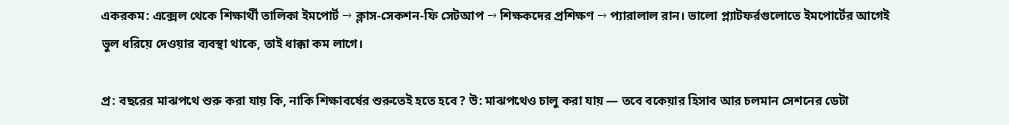একরকম: এক্সেল থেকে শিক্ষার্থী তালিকা ইমপোর্ট → ক্লাস-সেকশন-ফি সেটআপ → শিক্ষকদের প্রশিক্ষণ → প্যারালাল রান। ভালো প্ল্যাটফর্রগুলোতে ইমপোর্টের আগেই ভুল ধরিয়ে দেওয়ার ব্যবস্থা থাকে, তাই ধাক্কা কম লাগে।

প্র: বছরের মাঝপথে শুরু করা যায় কি, নাকি শিক্ষাবর্ষের শুরুতেই হতে হবে? উ: মাঝপথেও চালু করা যায় — তবে বকেয়ার হিসাব আর চলমান সেশনের ডেটা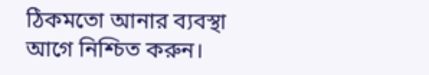ঠিকমতো আনার ব্যবস্থা আগে নিশ্চিত করুন।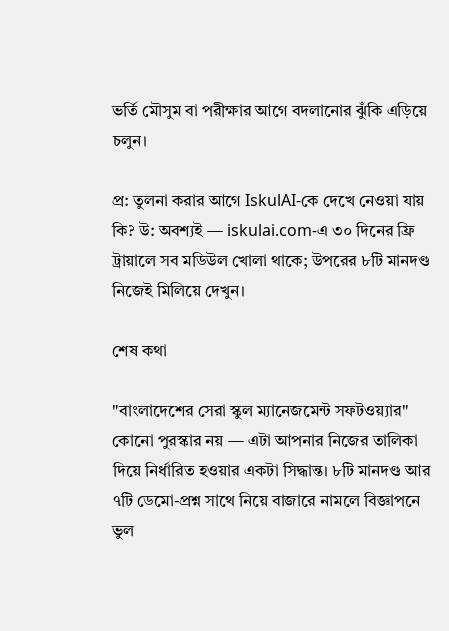ভর্তি মৌসুম বা পরীক্ষার আগে বদলানোর ঝুঁকি এড়িয়ে চলুন।

প্র: তুলনা করার আগে IskulAI-কে দেখে নেওয়া যায় কি? উ: অবশ্যই — iskulai.com-এ ৩০ দিনের ফ্রি ট্রায়ালে সব মডিউল খোলা থাকে; উপরের ৮টি মানদণ্ড নিজেই মিলিয়ে দেখুন।

শেষ কথা

"বাংলাদেশের সেরা স্কুল ম্যানেজমেন্ট সফটওয়্যার" কোনো পুরস্কার নয় — এটা আপনার নিজের তালিকা দিয়ে নির্ধারিত হওয়ার একটা সিদ্ধান্ত। ৮টি মানদণ্ড আর ৭টি ডেমো-প্রশ্ন সাথে নিয়ে বাজারে নামলে বিজ্ঞাপনে ভুল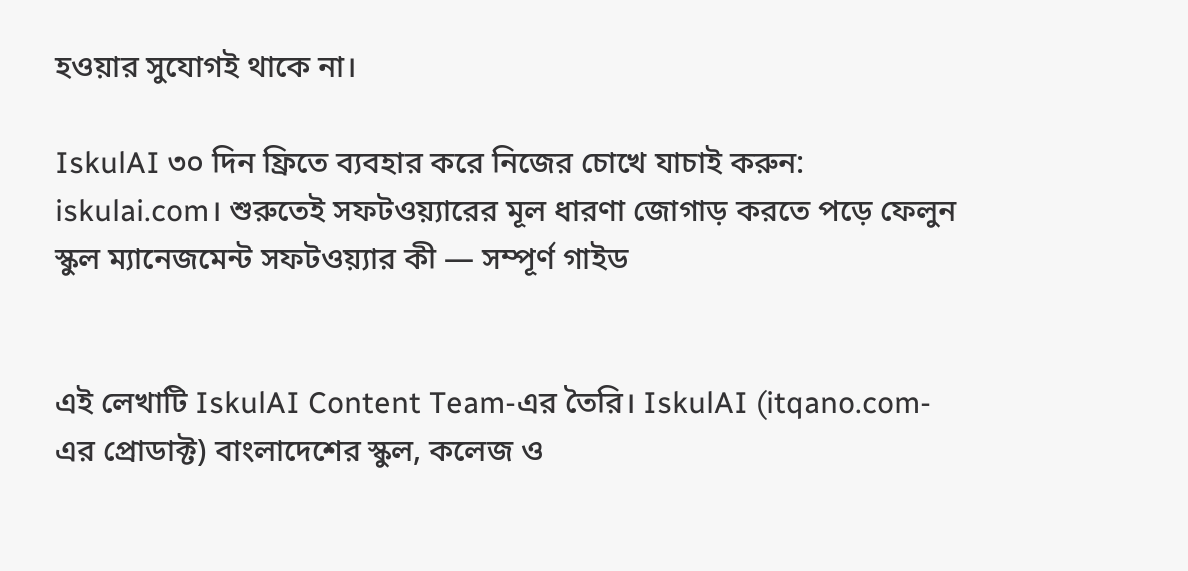হওয়ার সুযোগই থাকে না।

IskulAI ৩০ দিন ফ্রিতে ব্যবহার করে নিজের চোখে যাচাই করুন: iskulai.com। শুরুতেই সফটওয়্যারের মূল ধারণা জোগাড় করতে পড়ে ফেলুন স্কুল ম্যানেজমেন্ট সফটওয়্যার কী — সম্পূর্ণ গাইড


এই লেখাটি IskulAI Content Team-এর তৈরি। IskulAI (itqano.com-এর প্রোডাক্ট) বাংলাদেশের স্কুল, কলেজ ও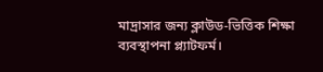মাদ্রাসার জন্য ক্লাউড-ভিত্তিক শিক্ষা ব্যবস্থাপনা প্ল্যাটফর্ম।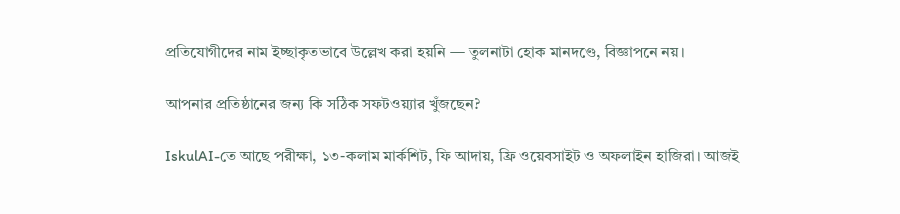প্রতিযোগীদের নাম ইচ্ছাকৃতভাবে উল্লেখ করা হয়নি — তুলনাটা হোক মানদণ্ডে, বিজ্ঞাপনে নয়।

আপনার প্রতিষ্ঠানের জন্য কি সঠিক সফটওয়্যার খুঁজছেন?

IskulAI-তে আছে পরীক্ষা, ১৩-কলাম মার্কশিট, ফি আদায়, ফ্রি ওয়েবসাইট ও অফলাইন হাজিরা। আজই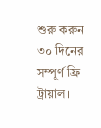শুরু করুন ৩০ দিনের সম্পূর্ণ ফ্রি ট্রায়াল।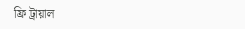ফ্রি ট্রায়াল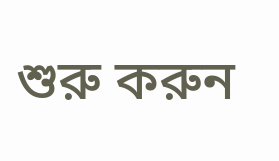শুরু করুন